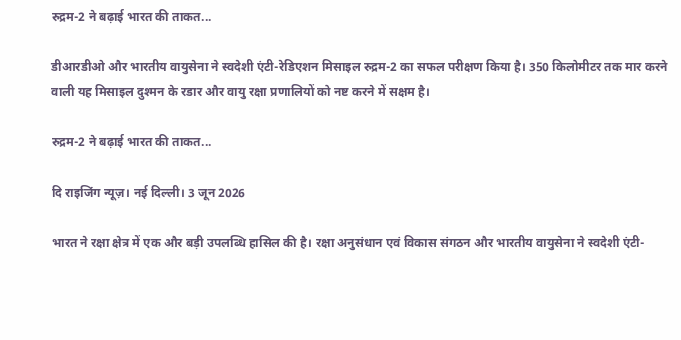रुद्रम-2 ने बढ़ाई भारत की ताकत...

डीआरडीओ और भारतीय वायुसेना ने स्वदेशी एंटी-रेडिएशन मिसाइल रुद्रम-2 का सफल परीक्षण किया है। 350 किलोमीटर तक मार करने वाली यह मिसाइल दुश्मन के रडार और वायु रक्षा प्रणालियों को नष्ट करने में सक्षम है।

रुद्रम-2 ने बढ़ाई भारत की ताकत...

दि राइजिंग न्यूज़। नई दिल्ली। 3 जून 2026

भारत ने रक्षा क्षेत्र में एक और बड़ी उपलब्धि हासिल की है। रक्षा अनुसंधान एवं विकास संगठन और भारतीय वायुसेना ने स्वदेशी एंटी-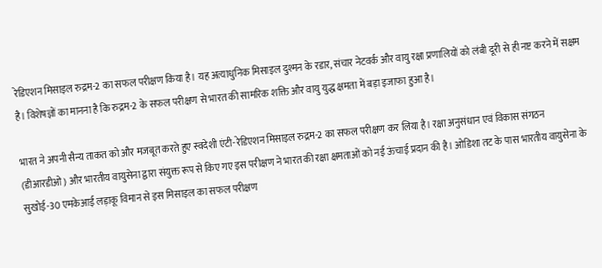रेडिएशन मिसाइल रुद्रम-2 का सफल परीक्षण किया है। यह अत्याधुनिक मिसाइल दुश्मन के रडार, संचार नेटवर्क और वायु रक्षा प्रणालियों को लंबी दूरी से ही नष्ट करने में सक्षम है। विशेषज्ञों का मानना है कि रुद्रम-2 के सफल परीक्षण से भारत की सामरिक शक्ति और वायु युद्ध क्षमता में बड़ा इजाफा हुआ है।

भारत ने अपनी सैन्य ताकत को और मजबूत करते हुए स्वदेशी एंटी-रेडिएशन मिसाइल रुद्रम-2 का सफल परीक्षण कर लिया है। रक्षा अनुसंधान एवं विकास संगठन (डीआरडीओ) और भारतीय वायुसेना द्वारा संयुक्त रूप से किए गए इस परीक्षण ने भारत की रक्षा क्षमताओं को नई ऊंचाई प्रदान की है। ओडिशा तट के पास भारतीय वायुसेना के सुखोई-30 एमकेआई लड़ाकू विमान से इस मिसाइल का सफल परीक्षण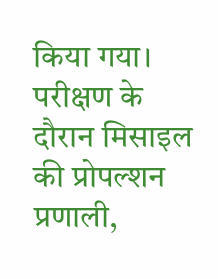किया गया। परीक्षण के दौरान मिसाइल की प्रोपल्शन प्रणाली,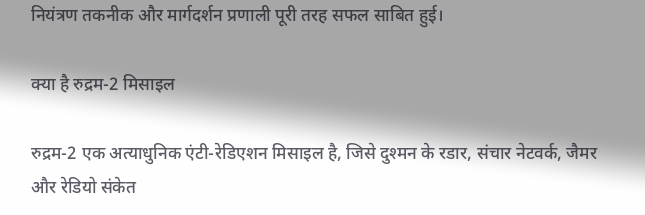नियंत्रण तकनीक और मार्गदर्शन प्रणाली पूरी तरह सफल साबित हुई।

क्या है रुद्रम-2 मिसाइल

रुद्रम-2 एक अत्याधुनिक एंटी-रेडिएशन मिसाइल है, जिसे दुश्मन के रडार, संचार नेटवर्क, जैमर और रेडियो संकेत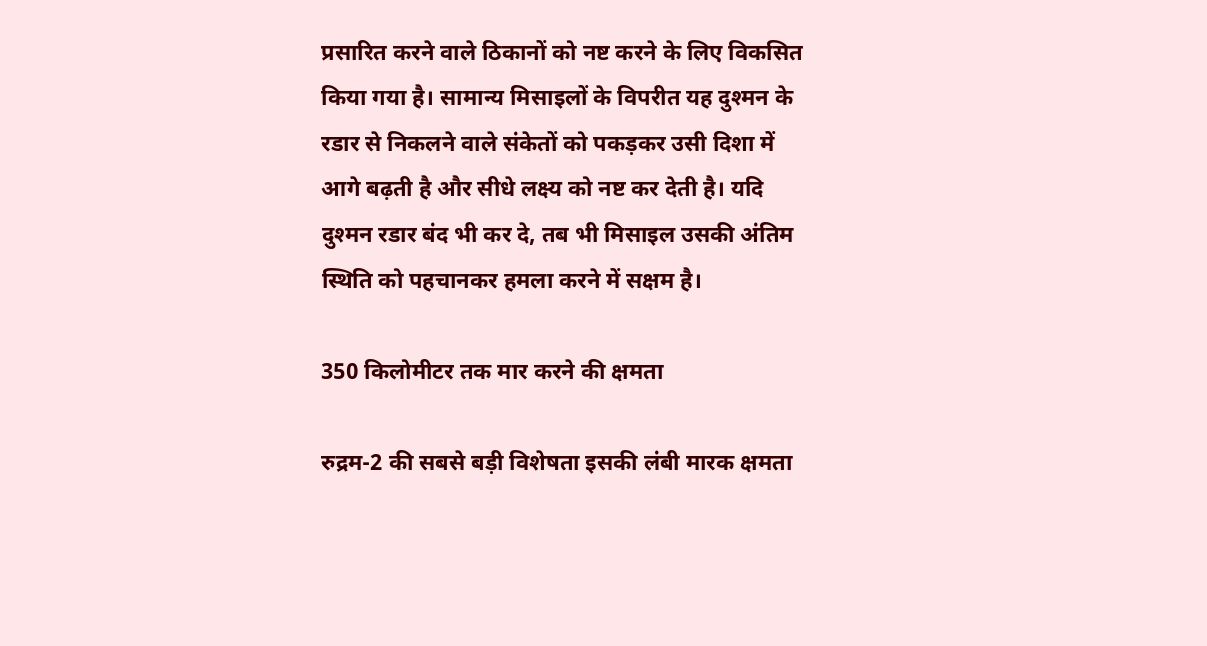प्रसारित करने वाले ठिकानों को नष्ट करने के लिए विकसित किया गया है। सामान्य मिसाइलों के विपरीत यह दुश्मन के रडार से निकलने वाले संकेतों को पकड़कर उसी दिशा में आगे बढ़ती है और सीधे लक्ष्य को नष्ट कर देती है। यदि दुश्मन रडार बंद भी कर दे, तब भी मिसाइल उसकी अंतिम स्थिति को पहचानकर हमला करने में सक्षम है।

350 किलोमीटर तक मार करने की क्षमता

रुद्रम-2 की सबसे बड़ी विशेषता इसकी लंबी मारक क्षमता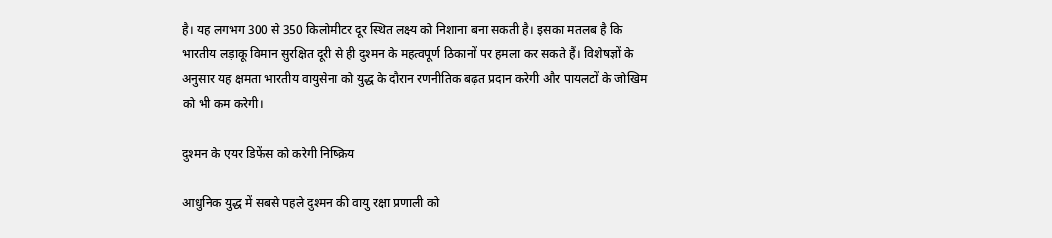है। यह लगभग 300 से 350 किलोमीटर दूर स्थित लक्ष्य को निशाना बना सकती है। इसका मतलब है कि भारतीय लड़ाकू विमान सुरक्षित दूरी से ही दुश्मन के महत्वपूर्ण ठिकानों पर हमला कर सकते हैं। विशेषज्ञों के अनुसार यह क्षमता भारतीय वायुसेना को युद्ध के दौरान रणनीतिक बढ़त प्रदान करेगी और पायलटों के जोखिम को भी कम करेगी।

दुश्मन के एयर डिफेंस को करेगी निष्क्रिय

आधुनिक युद्ध में सबसे पहले दुश्मन की वायु रक्षा प्रणाली को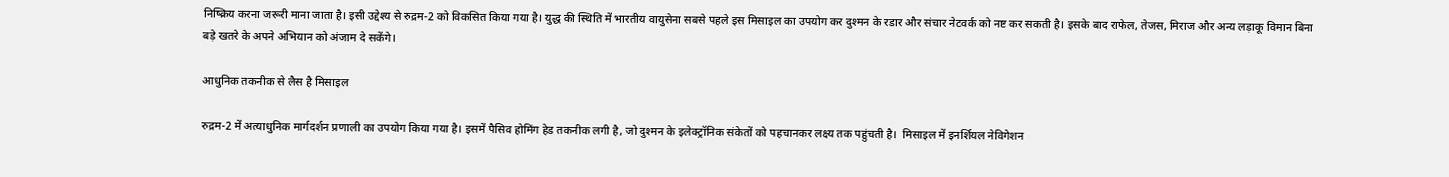निष्क्रिय करना जरूरी माना जाता है। इसी उद्देश्य से रुद्रम-2 को विकसित किया गया है। युद्ध की स्थिति में भारतीय वायुसेना सबसे पहले इस मिसाइल का उपयोग कर दुश्मन के रडार और संचार नेटवर्क को नष्ट कर सकती है। इसके बाद राफेल, तेजस, मिराज और अन्य लड़ाकू विमान बिना बड़े खतरे के अपने अभियान को अंजाम दे सकेंगे।

आधुनिक तकनीक से लैस है मिसाइल

रुद्रम-2 में अत्याधुनिक मार्गदर्शन प्रणाली का उपयोग किया गया है। इसमें पैसिव होमिंग हेड तकनीक लगी है, जो दुश्मन के इलेक्ट्रॉनिक संकेतों को पहचानकर लक्ष्य तक पहुंचती है।  मिसाइल में इनर्शियल नेविगेशन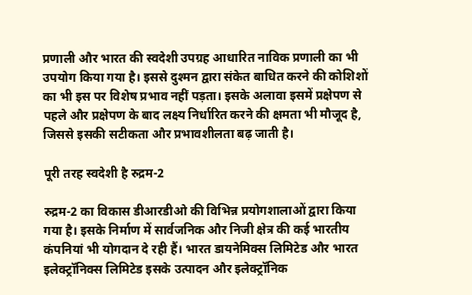प्रणाली और भारत की स्वदेशी उपग्रह आधारित नाविक प्रणाली का भी उपयोग किया गया है। इससे दुश्मन द्वारा संकेत बाधित करने की कोशिशों का भी इस पर विशेष प्रभाव नहीं पड़ता। इसके अलावा इसमें प्रक्षेपण से पहले और प्रक्षेपण के बाद लक्ष्य निर्धारित करने की क्षमता भी मौजूद है, जिससे इसकी सटीकता और प्रभावशीलता बढ़ जाती है।

पूरी तरह स्वदेशी है रुद्रम-2

रुद्रम-2 का विकास डीआरडीओ की विभिन्न प्रयोगशालाओं द्वारा किया गया है। इसके निर्माण में सार्वजनिक और निजी क्षेत्र की कई भारतीय कंपनियां भी योगदान दे रही हैं। भारत डायनेमिक्स लिमिटेड और भारत इलेक्ट्रॉनिक्स लिमिटेड इसके उत्पादन और इलेक्ट्रॉनिक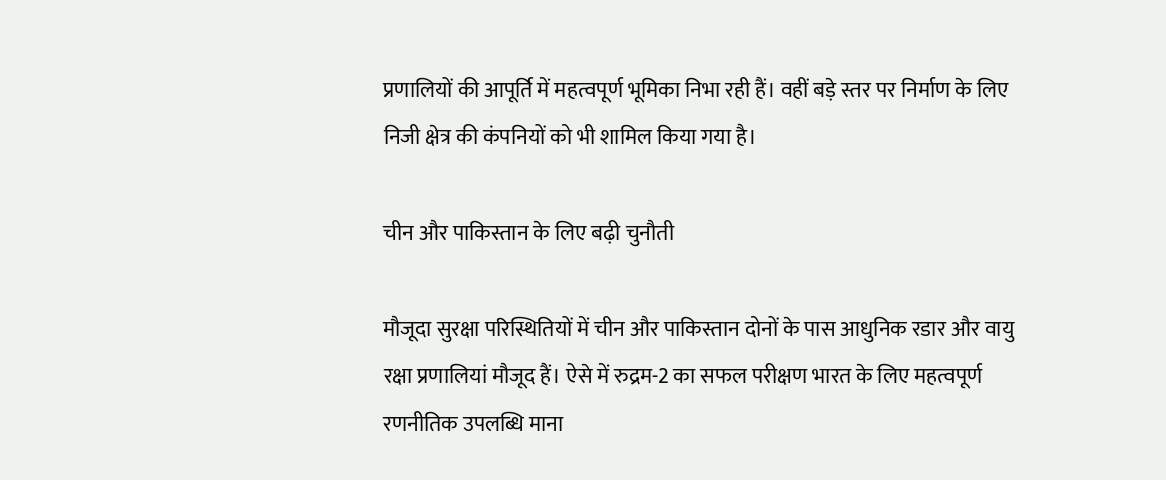प्रणालियों की आपूर्ति में महत्वपूर्ण भूमिका निभा रही हैं। वहीं बड़े स्तर पर निर्माण के लिए निजी क्षेत्र की कंपनियों को भी शामिल किया गया है।

चीन और पाकिस्तान के लिए बढ़ी चुनौती

मौजूदा सुरक्षा परिस्थितियों में चीन और पाकिस्तान दोनों के पास आधुनिक रडार और वायु रक्षा प्रणालियां मौजूद हैं। ऐसे में रुद्रम-2 का सफल परीक्षण भारत के लिए महत्वपूर्ण रणनीतिक उपलब्धि माना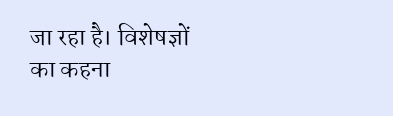जा रहा है। विशेषज्ञों का कहना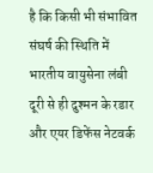है कि किसी भी संभावित संघर्ष की स्थिति में भारतीय वायुसेना लंबी दूरी से ही दुश्मन के रडार और एयर डिफेंस नेटवर्क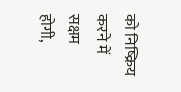को निष्क्रिय करने में सक्षम होगी,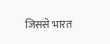जिससे भारत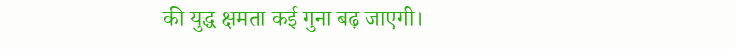की युद्ध क्षमता कई गुना बढ़ जाएगी।